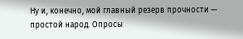Ну и, конечно, мой главный резерв прочности — простой народ. Опросы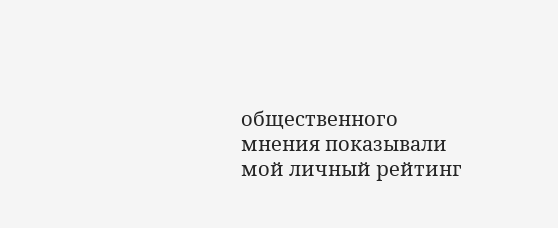общественного мнения показывали мой личный рейтинг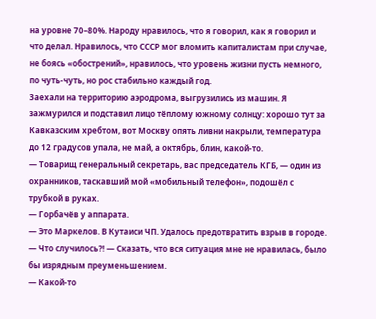на уровне 70–80%. Народу нравилось, что я говорил, как я говорил и что делал. Нравилось, что СССР мог вломить капиталистам при случае, не боясь «обострений», нравилось, что уровень жизни пусть немного, по чуть-чуть, но рос стабильно каждый год.
Заехали на территорию аэродрома, выгрузились из машин. Я зажмурился и подставил лицо тёплому южному солнцу: хорошо тут за Кавказским хребтом, вот Москву опять ливни накрыли, температура до 12 градусов упала, не май, а октябрь, блин, какой-то.
— Товарищ генеральный секретарь, вас председатель КГБ, — один из охранников, таскавший мой «мобильный телефон», подошёл с трубкой в руках.
— Горбачёв у аппарата.
— Это Маркелов. В Кутаиси ЧП. Удалось предотвратить взрыв в городе.
— Что случилось⁈ — Сказать, что вся ситуация мне не нравилась, было бы изрядным преуменьшением.
— Какой-то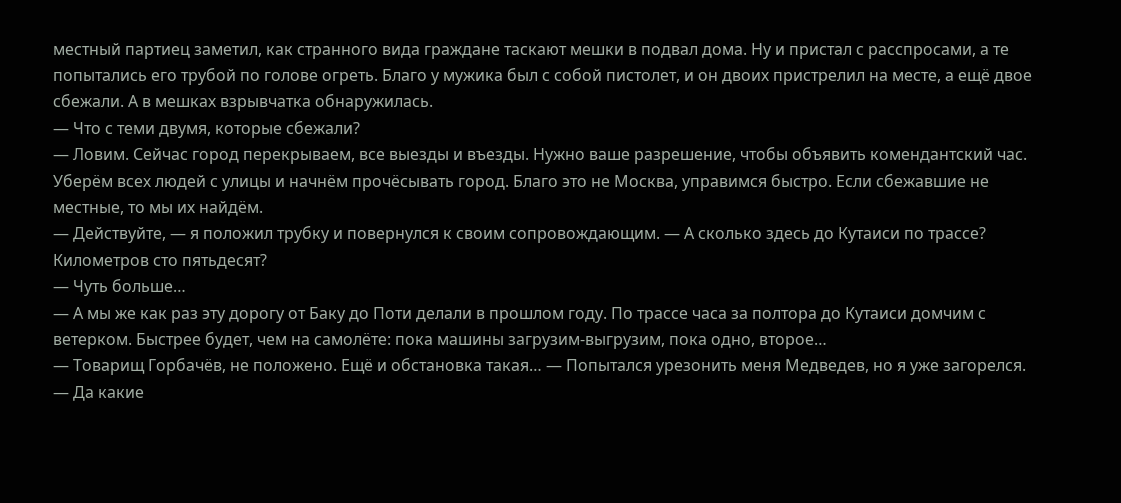местный партиец заметил, как странного вида граждане таскают мешки в подвал дома. Ну и пристал с расспросами, а те попытались его трубой по голове огреть. Благо у мужика был с собой пистолет, и он двоих пристрелил на месте, а ещё двое сбежали. А в мешках взрывчатка обнаружилась.
— Что с теми двумя, которые сбежали?
— Ловим. Сейчас город перекрываем, все выезды и въезды. Нужно ваше разрешение, чтобы объявить комендантский час. Уберём всех людей с улицы и начнём прочёсывать город. Благо это не Москва, управимся быстро. Если сбежавшие не местные, то мы их найдём.
— Действуйте, — я положил трубку и повернулся к своим сопровождающим. — А сколько здесь до Кутаиси по трассе? Километров сто пятьдесят?
— Чуть больше…
— А мы же как раз эту дорогу от Баку до Поти делали в прошлом году. По трассе часа за полтора до Кутаиси домчим с ветерком. Быстрее будет, чем на самолёте: пока машины загрузим-выгрузим, пока одно, второе…
— Товарищ Горбачёв, не положено. Ещё и обстановка такая… — Попытался урезонить меня Медведев, но я уже загорелся.
— Да какие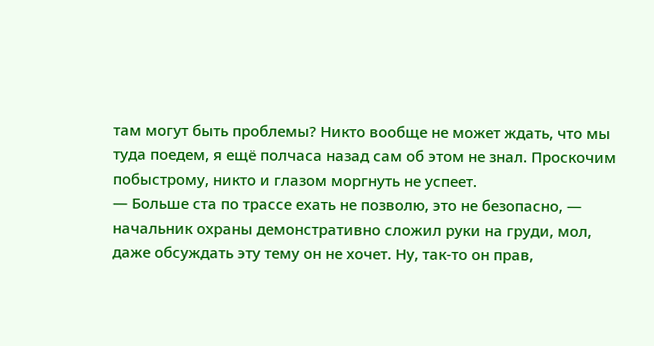там могут быть проблемы? Никто вообще не может ждать, что мы туда поедем, я ещё полчаса назад сам об этом не знал. Проскочим побыстрому, никто и глазом моргнуть не успеет.
— Больше ста по трассе ехать не позволю, это не безопасно, — начальник охраны демонстративно сложил руки на груди, мол, даже обсуждать эту тему он не хочет. Ну, так-то он прав,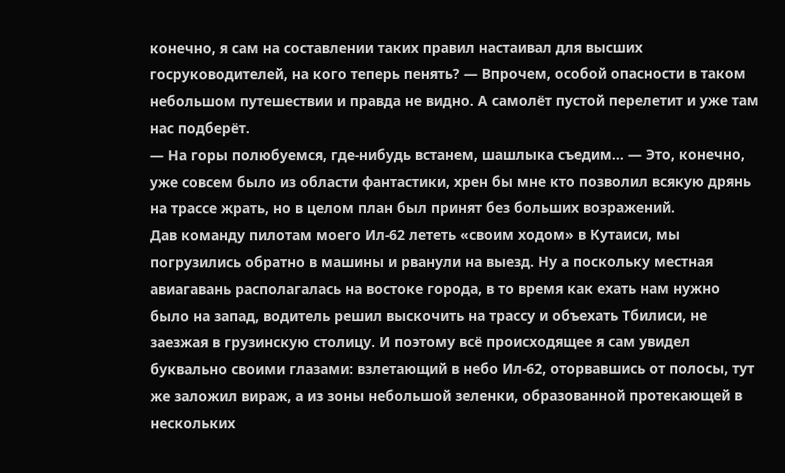конечно, я сам на составлении таких правил настаивал для высших госруководителей, на кого теперь пенять? — Впрочем, особой опасности в таком небольшом путешествии и правда не видно. А самолёт пустой перелетит и уже там нас подберёт.
— На горы полюбуемся, где-нибудь встанем, шашлыка съедим… — Это, конечно, уже совсем было из области фантастики, хрен бы мне кто позволил всякую дрянь на трассе жрать, но в целом план был принят без больших возражений.
Дав команду пилотам моего Ил-62 лететь «своим ходом» в Кутаиси, мы погрузились обратно в машины и рванули на выезд. Ну а поскольку местная авиагавань располагалась на востоке города, в то время как ехать нам нужно было на запад, водитель решил выскочить на трассу и объехать Тбилиси, не заезжая в грузинскую столицу. И поэтому всё происходящее я сам увидел буквально своими глазами: взлетающий в небо Ил-62, оторвавшись от полосы, тут же заложил вираж, а из зоны небольшой зеленки, образованной протекающей в нескольких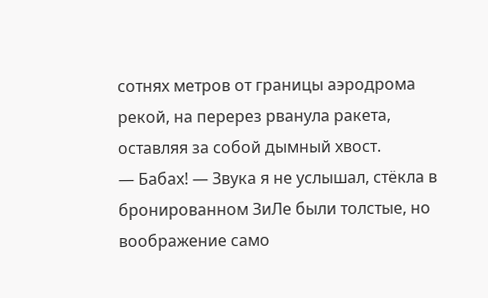сотнях метров от границы аэродрома рекой, на перерез рванула ракета, оставляя за собой дымный хвост.
— Бабах! — Звука я не услышал, стёкла в бронированном ЗиЛе были толстые, но воображение само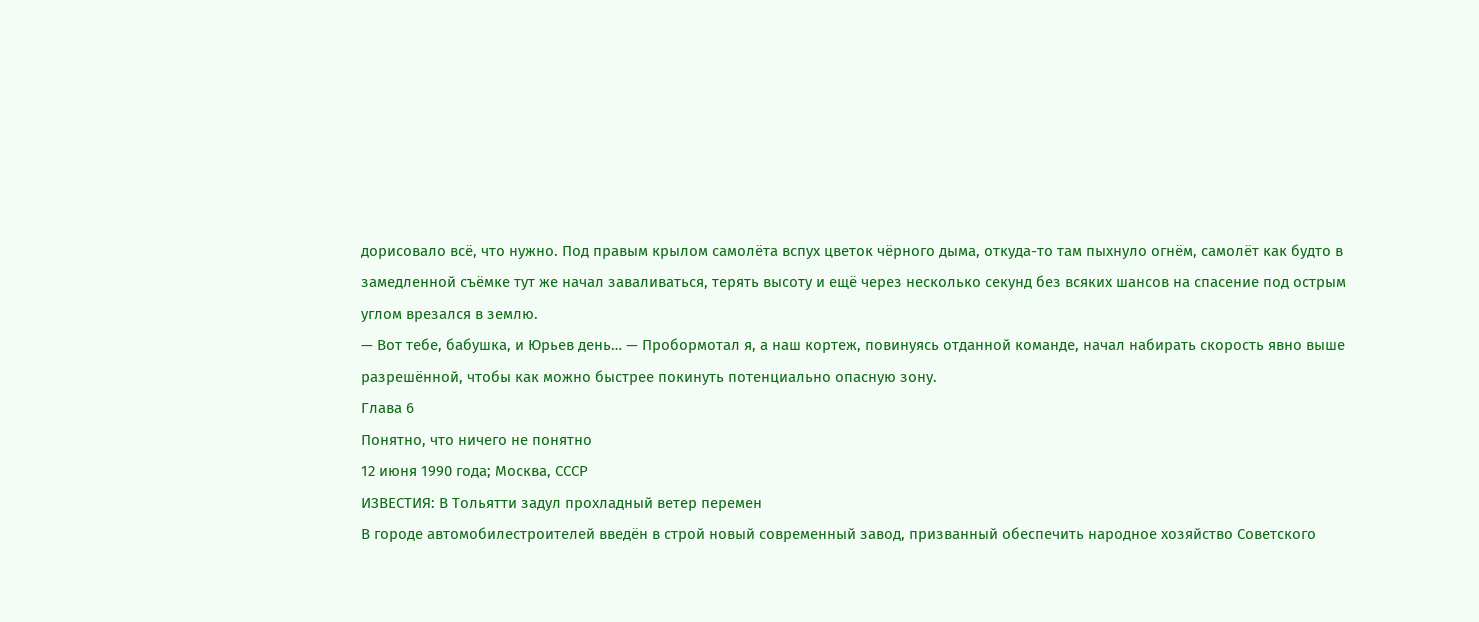дорисовало всё, что нужно. Под правым крылом самолёта вспух цветок чёрного дыма, откуда-то там пыхнуло огнём, самолёт как будто в замедленной съёмке тут же начал заваливаться, терять высоту и ещё через несколько секунд без всяких шансов на спасение под острым углом врезался в землю.
— Вот тебе, бабушка, и Юрьев день… — Пробормотал я, а наш кортеж, повинуясь отданной команде, начал набирать скорость явно выше разрешённой, чтобы как можно быстрее покинуть потенциально опасную зону.
Глава 6
Понятно, что ничего не понятно
12 июня 1990 года; Москва, СССР
ИЗВЕСТИЯ: В Тольятти задул прохладный ветер перемен
В городе автомобилестроителей введён в строй новый современный завод, призванный обеспечить народное хозяйство Советского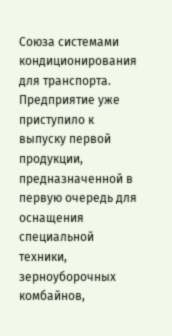Союза системами кондиционирования для транспорта. Предприятие уже приступило к выпуску первой продукции, предназначенной в первую очередь для оснащения специальной техники, зерноуборочных комбайнов,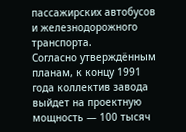пассажирских автобусов и железнодорожного транспорта.
Согласно утверждённым планам, к концу 1991 года коллектив завода выйдет на проектную мощность — 100 тысяч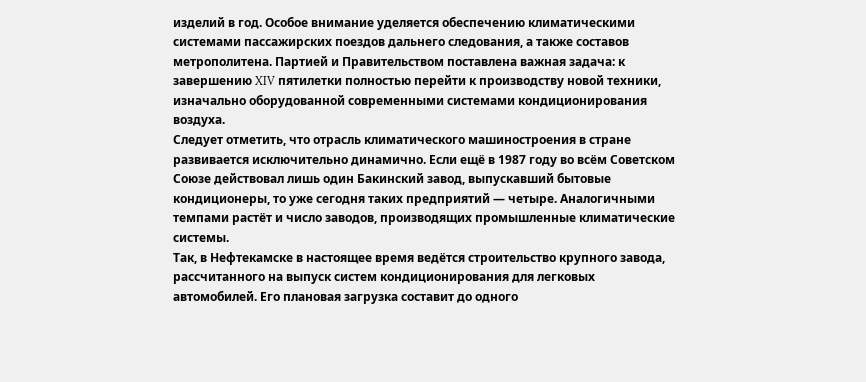изделий в год. Особое внимание уделяется обеспечению климатическими системами пассажирских поездов дальнего следования, а также составов метрополитена. Партией и Правительством поставлена важная задача: к завершению XIV пятилетки полностью перейти к производству новой техники, изначально оборудованной современными системами кондиционирования воздуха.
Следует отметить, что отрасль климатического машиностроения в стране развивается исключительно динамично. Если ещё в 1987 году во всём Советском Союзе действовал лишь один Бакинский завод, выпускавший бытовые кондиционеры, то уже сегодня таких предприятий — четыре. Аналогичными темпами растёт и число заводов, производящих промышленные климатические системы.
Так, в Нефтекамске в настоящее время ведётся строительство крупного завода, рассчитанного на выпуск систем кондиционирования для легковых автомобилей. Его плановая загрузка составит до одного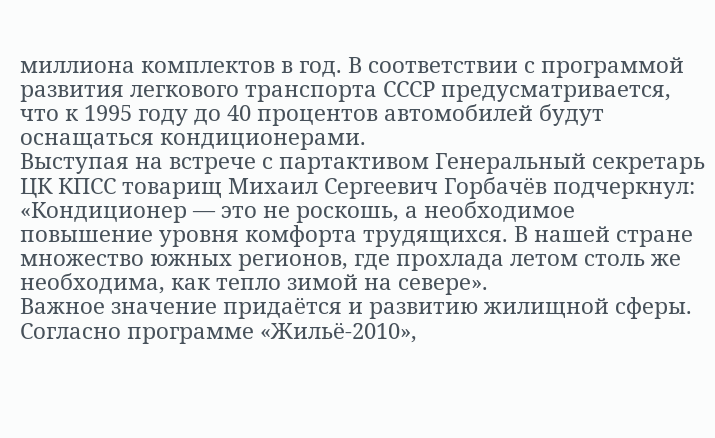миллиона комплектов в год. В соответствии с программой развития легкового транспорта СССР предусматривается, что к 1995 году до 40 процентов автомобилей будут оснащаться кондиционерами.
Выступая на встрече с партактивом Генеральный секретарь ЦК КПСС товарищ Михаил Сергеевич Горбачёв подчеркнул:
«Кондиционер — это не роскошь, а необходимое повышение уровня комфорта трудящихся. В нашей стране множество южных регионов, где прохлада летом столь же необходима, как тепло зимой на севере».
Важное значение придаётся и развитию жилищной сферы. Согласно программе «Жильё-2010»,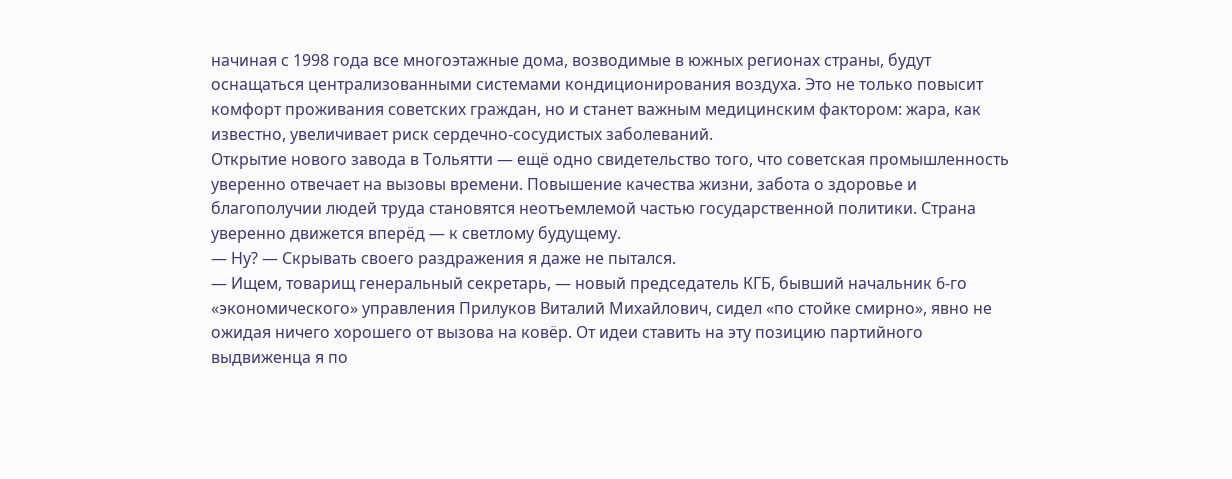начиная с 1998 года все многоэтажные дома, возводимые в южных регионах страны, будут оснащаться централизованными системами кондиционирования воздуха. Это не только повысит комфорт проживания советских граждан, но и станет важным медицинским фактором: жара, как известно, увеличивает риск сердечно-сосудистых заболеваний.
Открытие нового завода в Тольятти — ещё одно свидетельство того, что советская промышленность уверенно отвечает на вызовы времени. Повышение качества жизни, забота о здоровье и благополучии людей труда становятся неотъемлемой частью государственной политики. Страна уверенно движется вперёд — к светлому будущему.
— Ну? — Скрывать своего раздражения я даже не пытался.
— Ищем, товарищ генеральный секретарь, — новый председатель КГБ, бывший начальник 6-го «экономического» управления Прилуков Виталий Михайлович, сидел «по стойке смирно», явно не ожидая ничего хорошего от вызова на ковёр. От идеи ставить на эту позицию партийного выдвиженца я по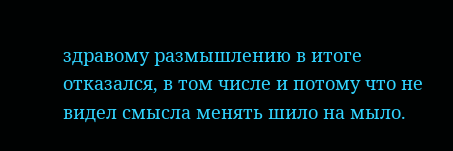здравому размышлению в итоге отказался, в том числе и потому что не видел смысла менять шило на мыло.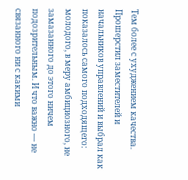Тем более с ухуджением качества. Прошерстил заместителей и начальников управлений и выбрал как показалось самого подходящего: молодого, в меру амбициозного, не замазанного до этого ничем подозрительным. И что важно — не связанного ни с какими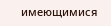имеющимися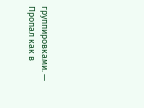группировками. — Пропал как в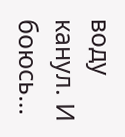воду канул. И боюсь…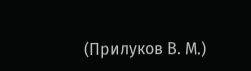(Прилуков В. М.)